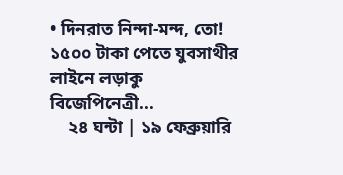• দিনরাত নিন্দা-মন্দ, তো! ১৫০০ টাকা পেতে যুবসাথীর লাইনে লড়াকু বিজেপিনেত্রী...
    ২৪ ঘন্টা | ১৯ ফেব্রুয়ারি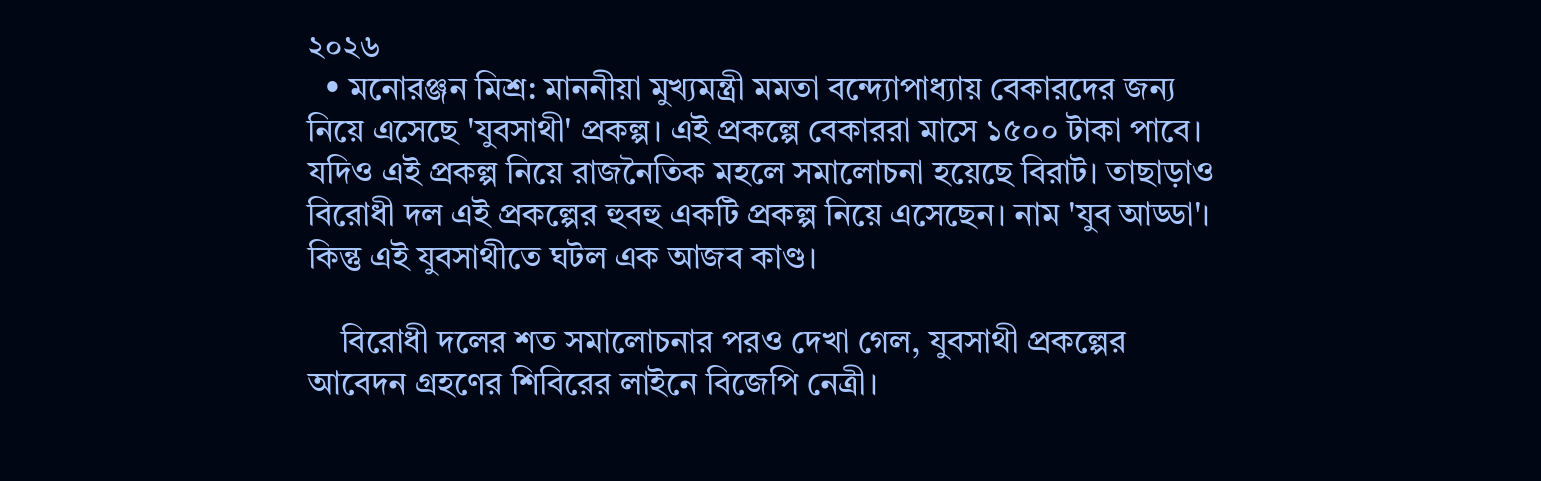২০২৬
  • মনোরঞ্জন মিশ্র: মাননীয়া মুখ্যমন্ত্রী মমতা বন্দ্যোপাধ্যায় বেকারদের জন্য নিয়ে এসেছে 'যুবসাথী' প্রকল্প। এই প্রকল্পে বেকাররা মাসে ১৫০০ টাকা পাবে। যদিও এই প্রকল্প নিয়ে রাজনৈতিক মহলে সমালোচনা হয়েছে বিরাট। তাছাড়াও বিরোধী দল এই প্রকল্পের হুবহু একটি প্রকল্প নিয়ে এসেছেন। নাম 'যুব আড্ডা'। কিন্তু এই যুবসাথীতে ঘটল এক আজব কাণ্ড।

    বিরোধী দলের শত সমালোচনার পরও দেখা গেল, যুবসাথী প্রকল্পের আবেদন গ্রহণের শিবিরের লাইনে বিজেপি নেত্রী।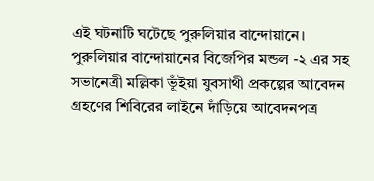এই ঘটনাটি ঘটেছে পুরুলিয়ার বান্দোয়ানে। পুরুলিয়ার বান্দোয়ানের বিজেপির মন্ডল -২ এর সহ সভানেত্রী মল্লিকা ভূঁইয়া যুবসাথী প্রকল্পের আবেদন গ্রহণের শিবিরের লাইনে দাঁড়িয়ে আবেদনপত্র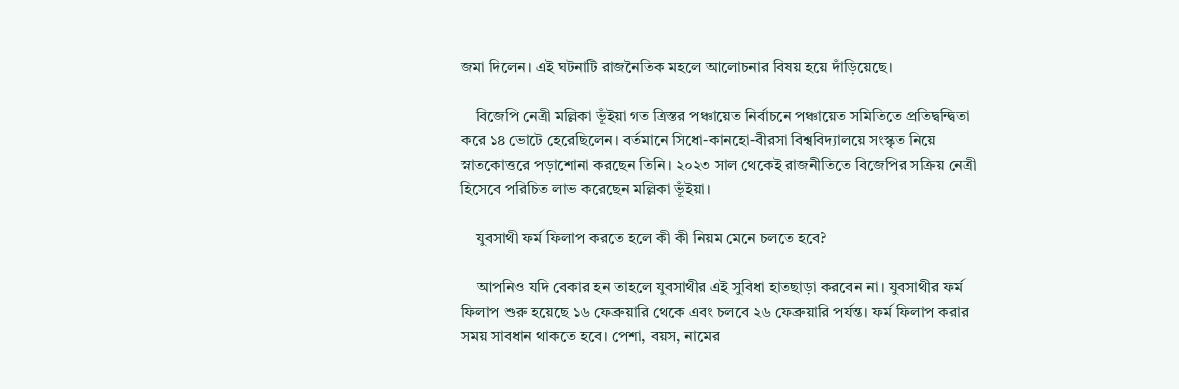জমা দিলেন। এই ঘটনাটি রাজনৈতিক মহলে আলোচনার বিষয় হয়ে দাঁড়িয়েছে।

    বিজেপি নেত্রী মল্লিকা ভূঁইয়া গত ত্রিস্তর পঞ্চায়েত নির্বাচনে পঞ্চায়েত সমিতিতে প্রতিদ্বন্দ্বিতা করে ১৪ ভোটে হেরেছিলেন। বর্তমানে সিধো-কানহো-বীরসা বিশ্ববিদ্যালয়ে সংস্কৃত নিয়ে স্নাতকোত্তরে পড়াশোনা করছেন তিনি। ২০২৩ সাল থেকেই রাজনীতিতে বিজেপির সক্রিয় নেত্রী হিসেবে পরিচিত লাভ করেছেন মল্লিকা ভূঁইয়া।

    যুবসাথী ফর্ম ফিলাপ করতে হলে কী কী নিয়ম মেনে চলতে হবে?

    আপনিও যদি বেকার হন তাহলে যুবসাথীর এই সুবিধা হাতছাড়া করবেন না। যুবসাথীর ফর্ম ফিলাপ শুরু হয়েছে ১৬ ফেব্রুয়ারি থেকে এবং চলবে ২৬ ফেব্রুয়ারি পর্যন্ত। ফর্ম ফিলাপ করার সময় সাবধান থাকতে হবে। পেশা, বয়স, নামের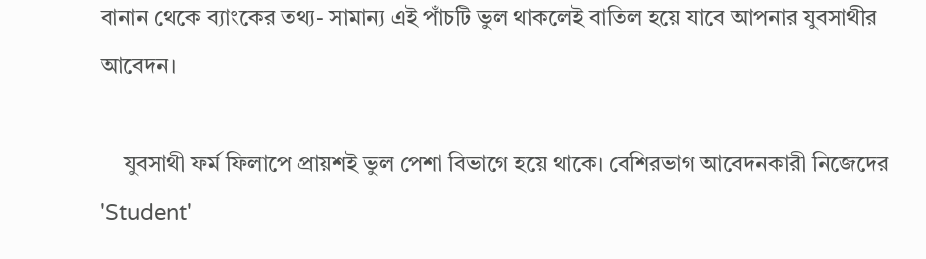বানান থেকে ব্যাংকের তথ্য- সামান্য এই পাঁচটি ভুল থাকলেই বাতিল হয়ে যাবে আপনার যুবসাথীর আবেদন।

    যুবসাথী ফর্ম ফিলাপে প্রায়শই ভুল পেশা বিভাগে হয়ে থাকে। বেশিরভাগ আবেদনকারী নিজেদের 'Student'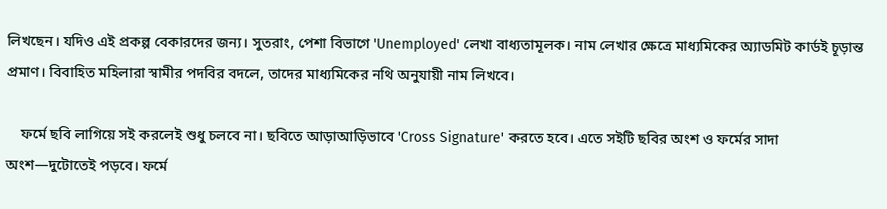লিখছেন। যদিও এই প্রকল্প বেকারদের জন্য। সুতরাং, পেশা বিভাগে 'Unemployed' লেখা বাধ্যতামূলক। নাম লেখার ক্ষেত্রে মাধ্যমিকের অ্যাডমিট কার্ডই চূড়ান্ত প্রমাণ। বিবাহিত মহিলারা স্বামীর পদবির বদলে, তাদের মাধ্যমিকের নথি অনুযায়ী নাম লিখবে।

    ফর্মে ছবি লাগিয়ে সই করলেই শুধু চলবে না। ছবিতে আড়াআড়িভাবে 'Cross Signature' করতে হবে। এতে সইটি ছবির অংশ ও ফর্মের সাদা অংশ—দুটোতেই পড়বে। ফর্মে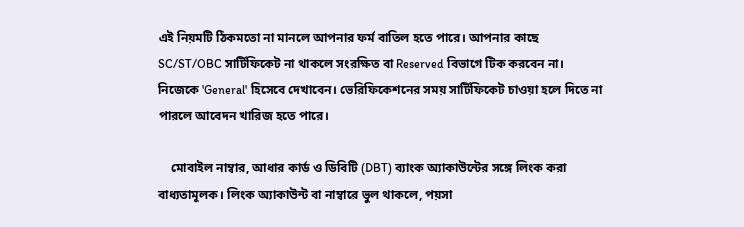এই নিয়মটি ঠিকমতো না মানলে আপনার ফর্ম বাতিল হতে পারে। আপনার কাছে SC/ST/OBC সার্টিফিকেট না থাকলে সংরক্ষিত বা Reserved বিভাগে টিক করবেন না। নিজেকে 'General' হিসেবে দেখাবেন। ভেরিফিকেশনের সময় সার্টিফিকেট চাওয়া হলে দিতে না পারলে আবেদন খারিজ হতে পারে।

    মোবাইল নাম্বার, আধার কার্ড ও ডিবিটি (DBT) ব্যাংক অ্যাকাউন্টের সঙ্গে লিংক করা বাধ্যতামূলক। লিংক অ্যাকাউন্ট বা নাম্বারে ভুল থাকলে, পয়সা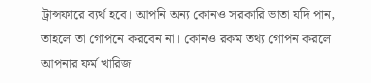ট্রান্সফারে ব্যর্থ হবে। আপনি অন্য কোনও সরকারি ভাতা যদি পান, তাহলে তা গোপনে করবেন না। কোনও রকম তথ্য গোপন করলে আপনার ফর্ম খারিজ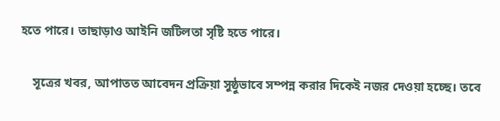হতে পারে। তাছাড়াও আইনি জটিলতা সৃষ্টি হতে পারে।

    সূত্রের খবর, আপাতত আবেদন প্রক্রিয়া সুষ্ঠুভাবে সম্পন্ন করার দিকেই নজর দেওয়া হচ্ছে। তবে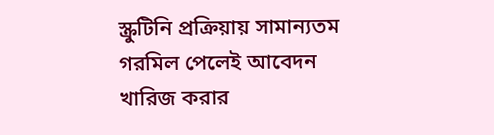স্ক্রুটিনি প্রক্রিয়ায় সামান্যতম গরমিল পেলেই আবেদন খারিজ করার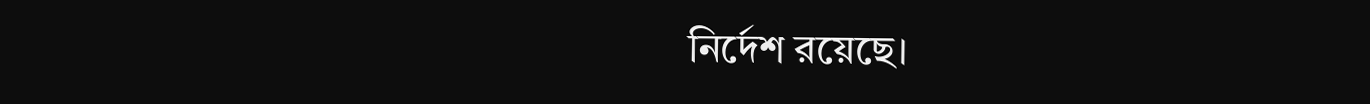নির্দেশ রয়েছে।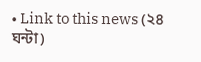• Link to this news (২৪ ঘন্টা)